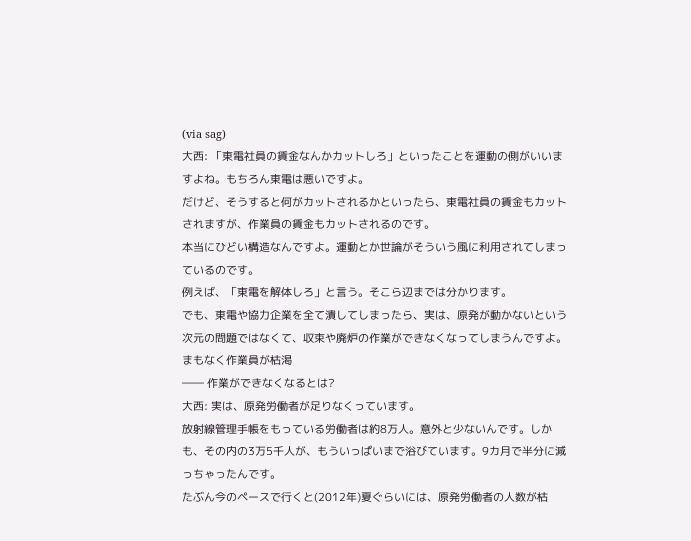(via sag)
大西: 「東電社員の賃金なんかカットしろ」といったことを運動の側がいいますよね。もちろん東電は悪いですよ。
だけど、そうすると何がカットされるかといったら、東電社員の賃金もカットされますが、作業員の賃金もカットされるのです。
本当にひどい構造なんですよ。運動とか世論がそういう風に利用されてしまっているのです。
例えば、「東電を解体しろ」と言う。そこら辺までは分かります。
でも、東電や協力企業を全て潰してしまったら、実は、原発が動かないという次元の問題ではなくて、収束や廃炉の作業ができなくなってしまうんですよ。
まもなく作業員が枯渇
―― 作業ができなくなるとは?
大西: 実は、原発労働者が足りなくっています。
放射線管理手帳をもっている労働者は約8万人。意外と少ないんです。しかも、その内の3万5千人が、もういっぱいまで浴びています。9カ月で半分に減っちゃったんです。
たぶん今のペースで行くと(2012年)夏ぐらいには、原発労働者の人数が枯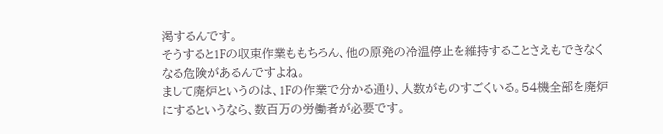渇するんです。
そうすると1Fの収束作業ももちろん、他の原発の冷温停止を維持することさえもできなくなる危険があるんですよね。
まして廃炉というのは、1Fの作業で分かる通り、人数がものすごくいる。54機全部を廃炉にするというなら、数百万の労働者が必要です。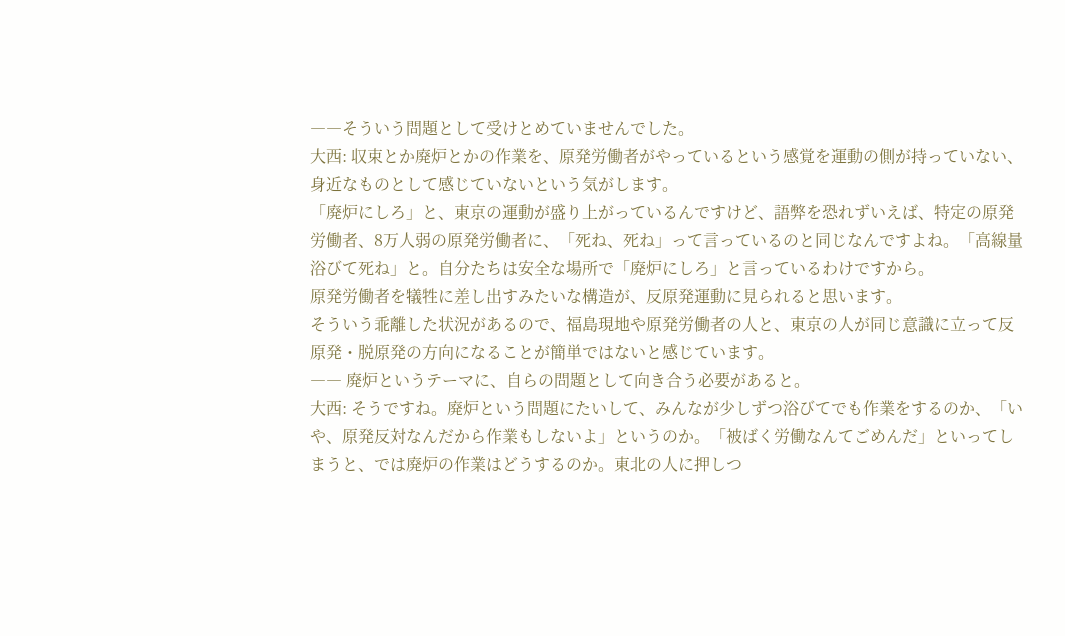――そういう問題として受けとめていませんでした。
大西: 収束とか廃炉とかの作業を、原発労働者がやっているという感覚を運動の側が持っていない、身近なものとして感じていないという気がします。
「廃炉にしろ」と、東京の運動が盛り上がっているんですけど、語弊を恐れずいえば、特定の原発労働者、8万人弱の原発労働者に、「死ね、死ね」って言っているのと同じなんですよね。「高線量浴びて死ね」と。自分たちは安全な場所で「廃炉にしろ」と言っているわけですから。
原発労働者を犠牲に差し出すみたいな構造が、反原発運動に見られると思います。
そういう乖離した状況があるので、福島現地や原発労働者の人と、東京の人が同じ意識に立って反原発・脱原発の方向になることが簡単ではないと感じています。
―― 廃炉というテーマに、自らの問題として向き合う必要があると。
大西: そうですね。廃炉という問題にたいして、みんなが少しずつ浴びてでも作業をするのか、「いや、原発反対なんだから作業もしないよ」というのか。「被ばく労働なんてごめんだ」といってしまうと、では廃炉の作業はどうするのか。東北の人に押しつ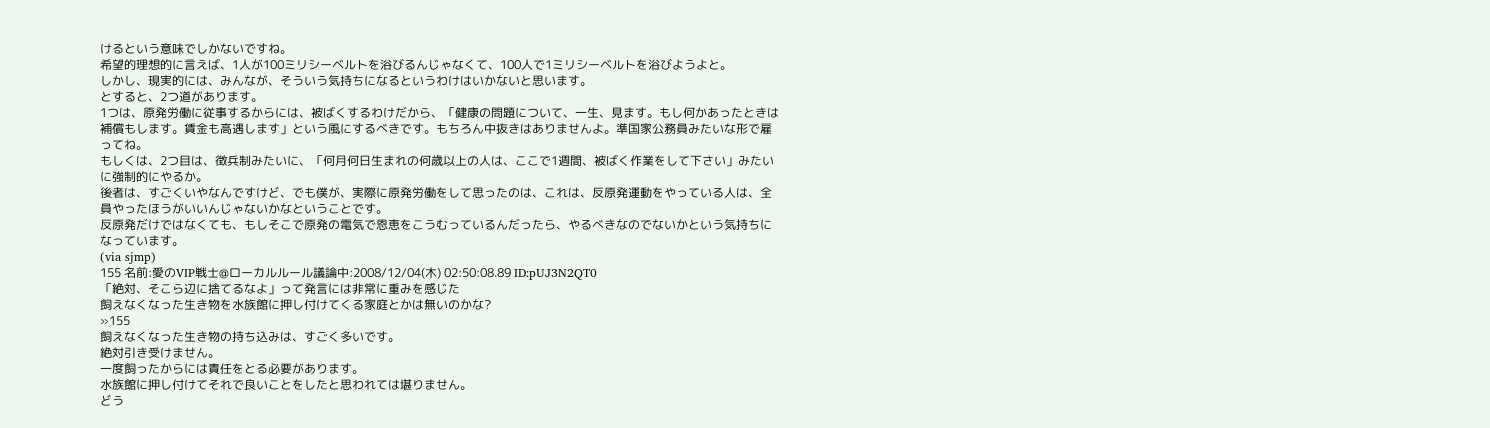けるという意味でしかないですね。
希望的理想的に言えば、1人が100ミリシーベルトを浴びるんじゃなくて、100人で1ミリシーベルトを浴びようよと。
しかし、現実的には、みんなが、そういう気持ちになるというわけはいかないと思います。
とすると、2つ道があります。
1つは、原発労働に従事するからには、被ばくするわけだから、「健康の問題について、一生、見ます。もし何かあったときは補償もします。賃金も高遇します」という風にするべきです。もちろん中抜きはありませんよ。準国家公務員みたいな形で雇ってね。
もしくは、2つ目は、徴兵制みたいに、「何月何日生まれの何歳以上の人は、ここで1週間、被ばく作業をして下さい」みたいに強制的にやるか。
後者は、すごくいやなんですけど、でも僕が、実際に原発労働をして思ったのは、これは、反原発運動をやっている人は、全員やったほうがいいんじゃないかなということです。
反原発だけではなくても、もしそこで原発の電気で恩恵をこうむっているんだったら、やるべきなのでないかという気持ちになっています。
(via sjmp)
155 名前:愛のVIP戦士@ローカルルール議論中:2008/12/04(木) 02:50:08.89 ID:pUJ3N2QT0
「絶対、そこら辺に捨てるなよ」って発言には非常に重みを感じた
飼えなくなった生き物を水族館に押し付けてくる家庭とかは無いのかな?
»155
飼えなくなった生き物の持ち込みは、すごく多いです。
絶対引き受けません。
一度飼ったからには責任をとる必要があります。
水族館に押し付けてそれで良いことをしたと思われては堪りません。
どう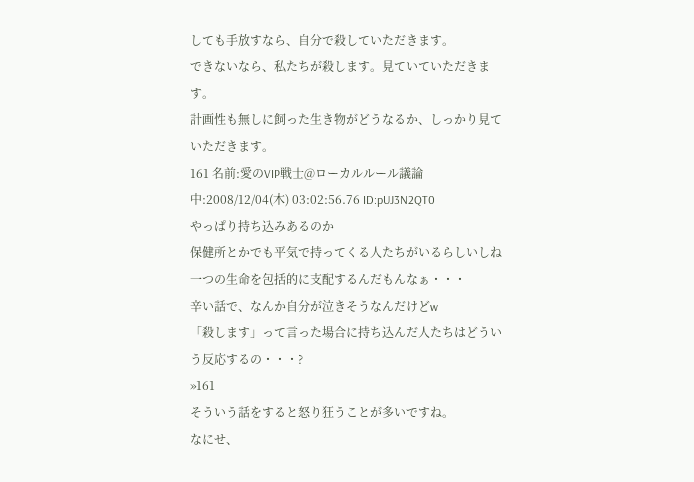しても手放すなら、自分で殺していただきます。
できないなら、私たちが殺します。見ていていただきます。
計画性も無しに飼った生き物がどうなるか、しっかり見ていただきます。
161 名前:愛のVIP戦士@ローカルルール議論中:2008/12/04(木) 03:02:56.76 ID:pUJ3N2QT0
やっぱり持ち込みあるのか
保健所とかでも平気で持ってくる人たちがいるらしいしね
一つの生命を包括的に支配するんだもんなぁ・・・
辛い話で、なんか自分が泣きそうなんだけどw
「殺します」って言った場合に持ち込んだ人たちはどういう反応するの・・・?
»161
そういう話をすると怒り狂うことが多いですね。
なにせ、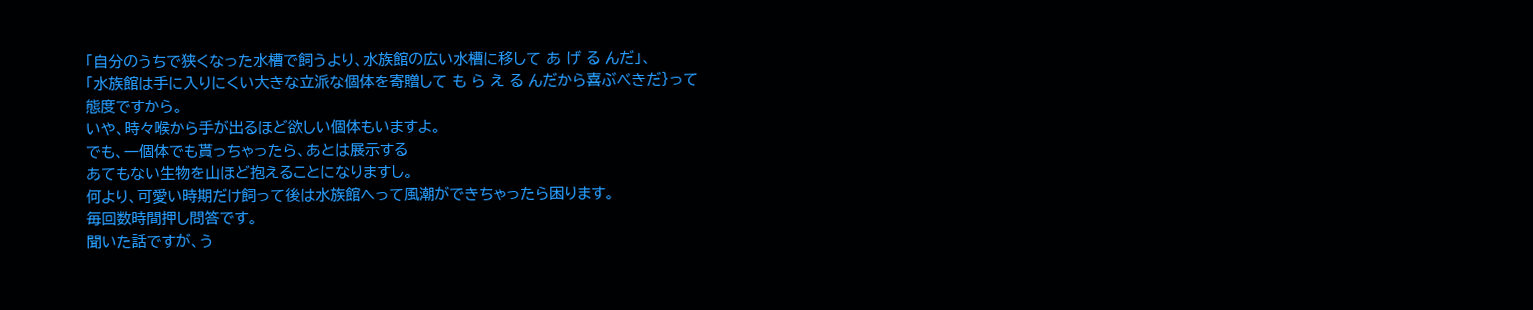「自分のうちで狭くなった水槽で飼うより、水族館の広い水槽に移して あ げ る んだ」、
「水族館は手に入りにくい大きな立派な個体を寄贈して も ら え る んだから喜ぶべきだ}って
態度ですから。
いや、時々喉から手が出るほど欲しい個体もいますよ。
でも、一個体でも貰っちゃったら、あとは展示する
あてもない生物を山ほど抱えることになりますし。
何より、可愛い時期だけ飼って後は水族館へって風潮ができちゃったら困ります。
毎回数時間押し問答です。
聞いた話ですが、う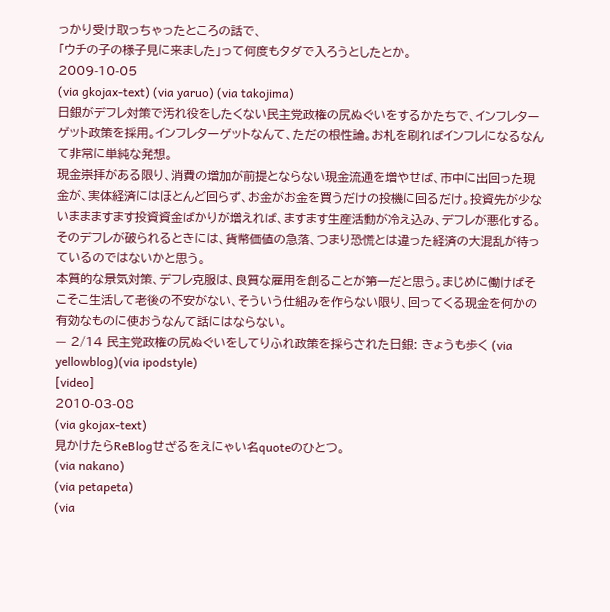っかり受け取っちゃったところの話で、
「ウチの子の様子見に来ました」って何度もタダで入ろうとしたとか。
2009-10-05
(via gkojax-text) (via yaruo) (via takojima)
日銀がデフレ対策で汚れ役をしたくない民主党政権の尻ぬぐいをするかたちで、インフレターゲット政策を採用。インフレターゲットなんて、ただの根性論。お札を刷ればインフレになるなんて非常に単純な発想。
現金崇拝がある限り、消費の増加が前提とならない現金流通を増やせば、市中に出回った現金が、実体経済にはほとんど回らず、お金がお金を買うだけの投機に回るだけ。投資先が少ないままますます投資資金ばかりが増えれば、ますます生産活動が冷え込み、デフレが悪化する。そのデフレが破られるときには、貨幣価値の急落、つまり恐慌とは違った経済の大混乱が待っているのではないかと思う。
本質的な景気対策、デフレ克服は、良質な雇用を創ることが第一だと思う。まじめに働けばそこそこ生活して老後の不安がない、そういう仕組みを作らない限り、回ってくる現金を何かの有効なものに使おうなんて話にはならない。
— 2/14 民主党政権の尻ぬぐいをしてりふれ政策を採らされた日銀: きょうも歩く (via yellowblog)(via ipodstyle)
[video]
2010-03-08
(via gkojax-text)
見かけたらReBlogせざるをえにゃい名quoteのひとつ。
(via nakano)
(via petapeta)
(via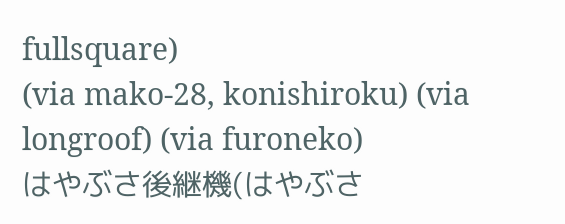fullsquare)
(via mako-28, konishiroku) (via longroof) (via furoneko)
はやぶさ後継機(はやぶさ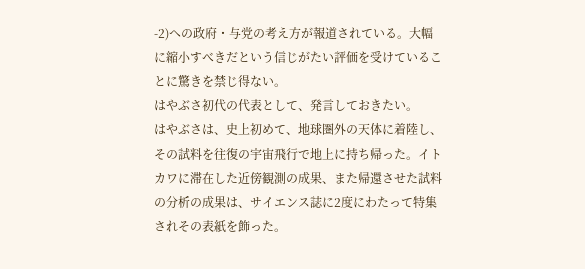-2)への政府・与党の考え方が報道されている。大幅に縮小すべきだという信じがたい評価を受けていることに驚きを禁じ得ない。
はやぶさ初代の代表として、発言しておきたい。
はやぶさは、史上初めて、地球圏外の天体に着陸し、その試料を往復の宇宙飛行で地上に持ち帰った。イトカワに滞在した近傍観測の成果、また帰還させた試料の分析の成果は、サイエンス誌に2度にわたって特集されその表紙を飾った。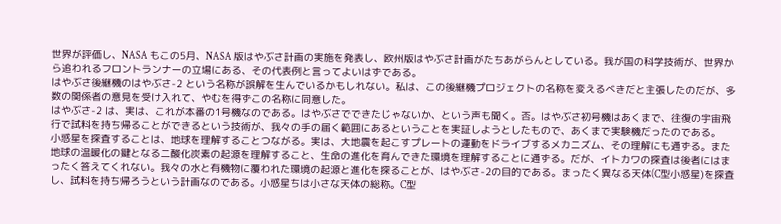世界が評価し、NASA もこの5月、NASA 版はやぶさ計画の実施を発表し、欧州版はやぶさ計画がたちあがらんとしている。我が国の科学技術が、世界から追われるフロントランナーの立場にある、その代表例と言ってよいはずである。
はやぶさ後継機のはやぶさ-2 という名称が誤解を生んでいるかもしれない。私は、この後継機プロジェクトの名称を変えるべきだと主張したのだが、多数の関係者の意見を受け入れて、やむを得ずこの名称に同意した。
はやぶさ-2 は、実は、これが本番の1号機なのである。はやぶさでできたじゃないか、という声も聞く。否。はやぶさ初号機はあくまで、往復の宇宙飛行で試料を持ち帰ることができるという技術が、我々の手の届く範囲にあるということを実証しようとしたもので、あくまで実験機だったのである。
小惑星を探査することは、地球を理解することつながる。実は、大地震を起こすプレートの運動をドライブするメカニズム、その理解にも通ずる。また地球の温暖化の鍵となる二酸化炭素の起源を理解すること、生命の進化を育んできた環境を理解することに通ずる。だが、イトカワの探査は後者にはまったく答えてくれない。我々の水と有機物に覆われた環境の起源と進化を探ることが、はやぶさ-2の目的である。まったく異なる天体(C型小惑星)を探査し、試料を持ち帰ろうという計画なのである。小惑星ちは小さな天体の総称。C型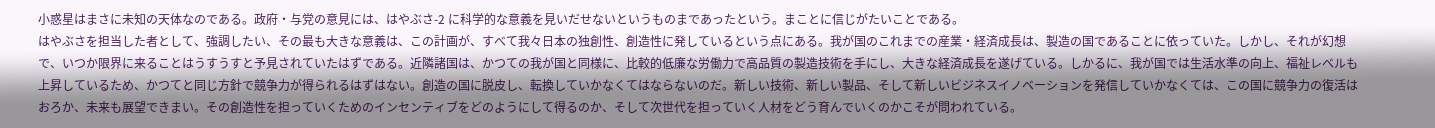小惑星はまさに未知の天体なのである。政府・与党の意見には、はやぶさ-2 に科学的な意義を見いだせないというものまであったという。まことに信じがたいことである。
はやぶさを担当した者として、強調したい、その最も大きな意義は、この計画が、すべて我々日本の独創性、創造性に発しているという点にある。我が国のこれまでの産業・経済成長は、製造の国であることに依っていた。しかし、それが幻想で、いつか限界に来ることはうすうすと予見されていたはずである。近隣諸国は、かつての我が国と同様に、比較的低廉な労働力で高品質の製造技術を手にし、大きな経済成長を遂げている。しかるに、我が国では生活水準の向上、福祉レベルも上昇しているため、かつてと同じ方針で競争力が得られるはずはない。創造の国に脱皮し、転換していかなくてはならないのだ。新しい技術、新しい製品、そして新しいビジネスイノベーションを発信していかなくては、この国に競争力の復活はおろか、未来も展望できまい。その創造性を担っていくためのインセンティブをどのようにして得るのか、そして次世代を担っていく人材をどう育んでいくのかこそが問われている。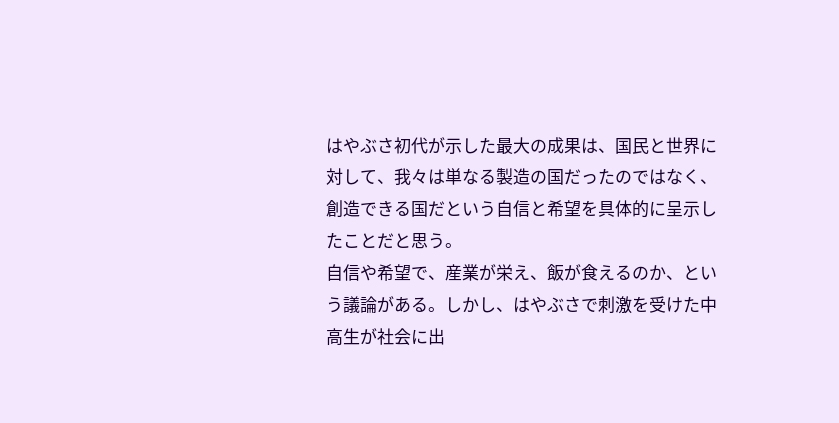はやぶさ初代が示した最大の成果は、国民と世界に対して、我々は単なる製造の国だったのではなく、創造できる国だという自信と希望を具体的に呈示したことだと思う。
自信や希望で、産業が栄え、飯が食えるのか、という議論がある。しかし、はやぶさで刺激を受けた中高生が社会に出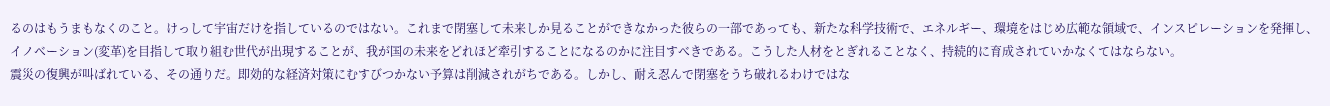るのはもうまもなくのこと。けっして宇宙だけを指しているのではない。これまで閉塞して未来しか見ることができなかった彼らの一部であっても、新たな科学技術で、エネルギー、環境をはじめ広範な領域で、インスピレーションを発揮し、イノベーション(変革)を目指して取り組む世代が出現することが、我が国の未来をどれほど牽引することになるのかに注目すべきである。こうした人材をとぎれることなく、持続的に育成されていかなくてはならない。
震災の復興が叫ばれている、その通りだ。即効的な経済対策にむすびつかない予算は削減されがちである。しかし、耐え忍んで閉塞をうち破れるわけではな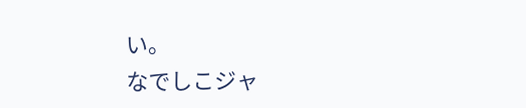い。
なでしこジャ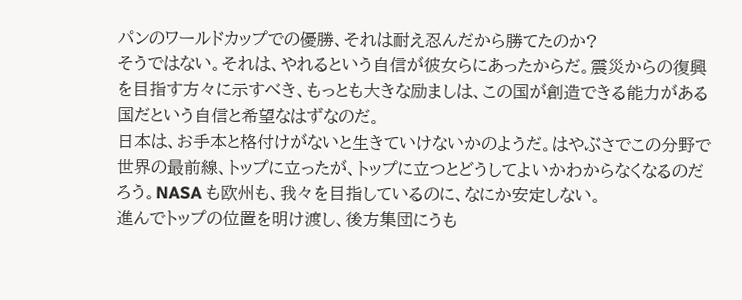パンのワールドカップでの優勝、それは耐え忍んだから勝てたのか?
そうではない。それは、やれるという自信が彼女らにあったからだ。震災からの復興を目指す方々に示すべき、もっとも大きな励ましは、この国が創造できる能力がある国だという自信と希望なはずなのだ。
日本は、お手本と格付けがないと生きていけないかのようだ。はやぶさでこの分野で世界の最前線、トップに立ったが、トップに立つとどうしてよいかわからなくなるのだろう。NASA も欧州も、我々を目指しているのに、なにか安定しない。
進んでトップの位置を明け渡し、後方集団にうも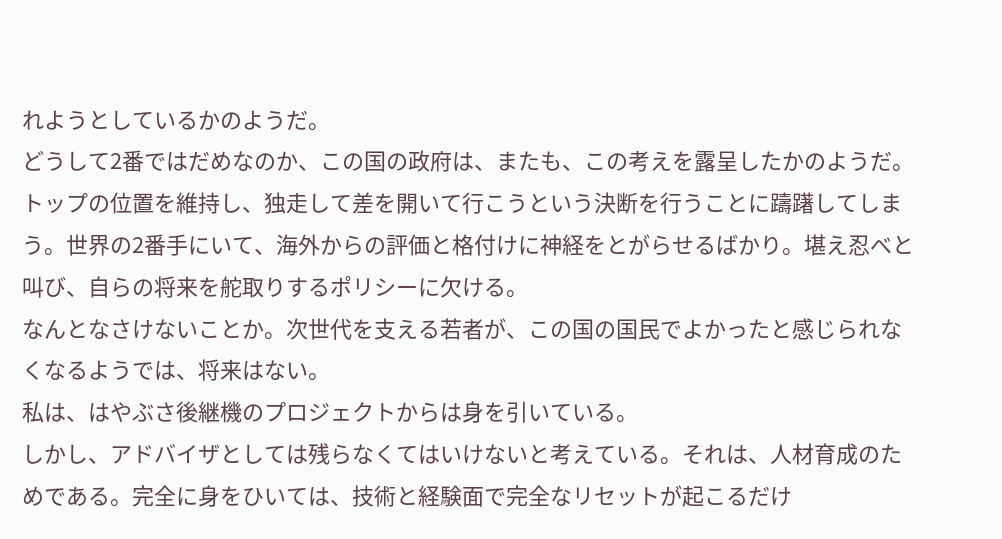れようとしているかのようだ。
どうして2番ではだめなのか、この国の政府は、またも、この考えを露呈したかのようだ。トップの位置を維持し、独走して差を開いて行こうという決断を行うことに躊躇してしまう。世界の2番手にいて、海外からの評価と格付けに神経をとがらせるばかり。堪え忍べと叫び、自らの将来を舵取りするポリシーに欠ける。
なんとなさけないことか。次世代を支える若者が、この国の国民でよかったと感じられなくなるようでは、将来はない。
私は、はやぶさ後継機のプロジェクトからは身を引いている。
しかし、アドバイザとしては残らなくてはいけないと考えている。それは、人材育成のためである。完全に身をひいては、技術と経験面で完全なリセットが起こるだけ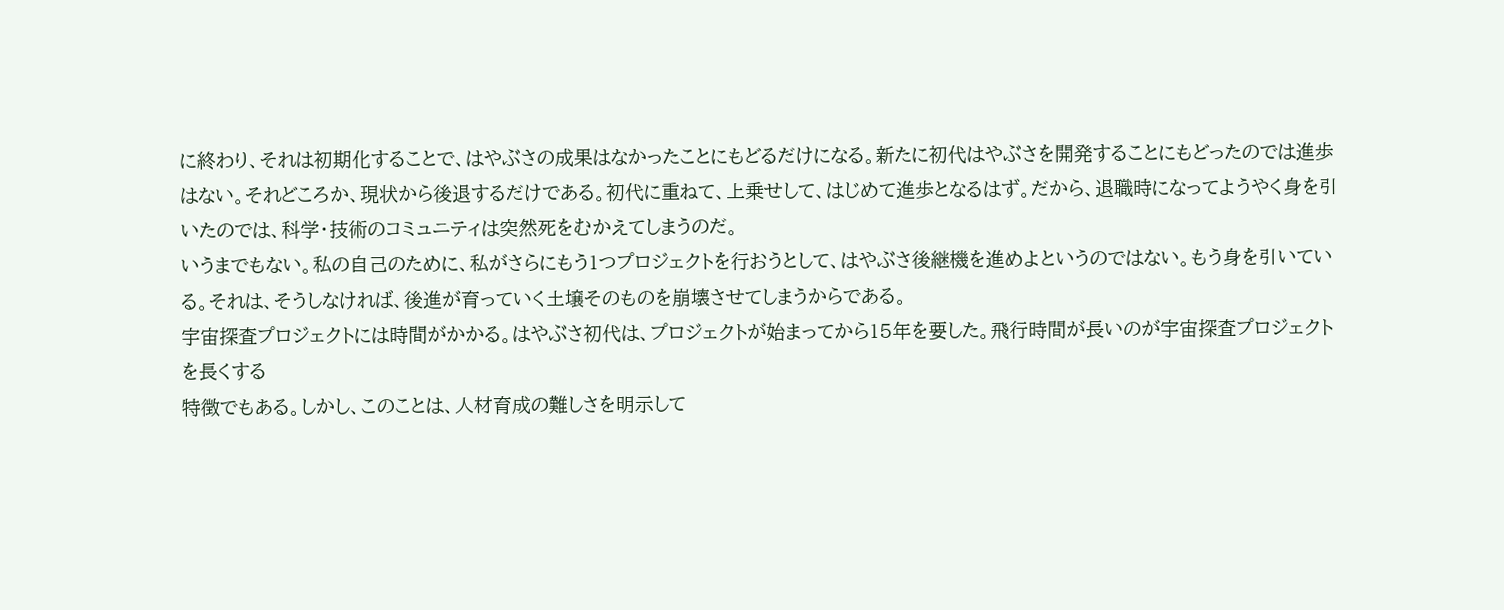に終わり、それは初期化することで、はやぶさの成果はなかったことにもどるだけになる。新たに初代はやぶさを開発することにもどったのでは進歩はない。それどころか、現状から後退するだけである。初代に重ねて、上乗せして、はじめて進歩となるはず。だから、退職時になってようやく身を引いたのでは、科学・技術のコミュニティは突然死をむかえてしまうのだ。
いうまでもない。私の自己のために、私がさらにもう1つプロジェクトを行おうとして、はやぶさ後継機を進めよというのではない。もう身を引いている。それは、そうしなければ、後進が育っていく土壌そのものを崩壊させてしまうからである。
宇宙探査プロジェクトには時間がかかる。はやぶさ初代は、プロジェクトが始まってから15年を要した。飛行時間が長いのが宇宙探査プロジェクトを長くする
特徴でもある。しかし、このことは、人材育成の難しさを明示して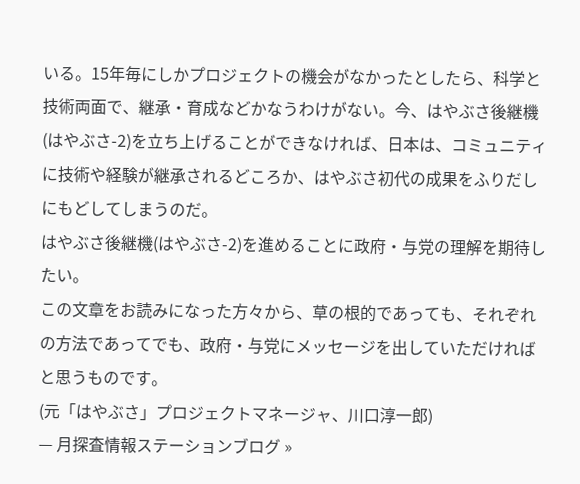いる。15年毎にしかプロジェクトの機会がなかったとしたら、科学と技術両面で、継承・育成などかなうわけがない。今、はやぶさ後継機(はやぶさ-2)を立ち上げることができなければ、日本は、コミュニティに技術や経験が継承されるどころか、はやぶさ初代の成果をふりだしにもどしてしまうのだ。
はやぶさ後継機(はやぶさ-2)を進めることに政府・与党の理解を期待したい。
この文章をお読みになった方々から、草の根的であっても、それぞれの方法であってでも、政府・与党にメッセージを出していただければと思うものです。
(元「はやぶさ」プロジェクトマネージャ、川口淳一郎)
— 月探査情報ステーションブログ »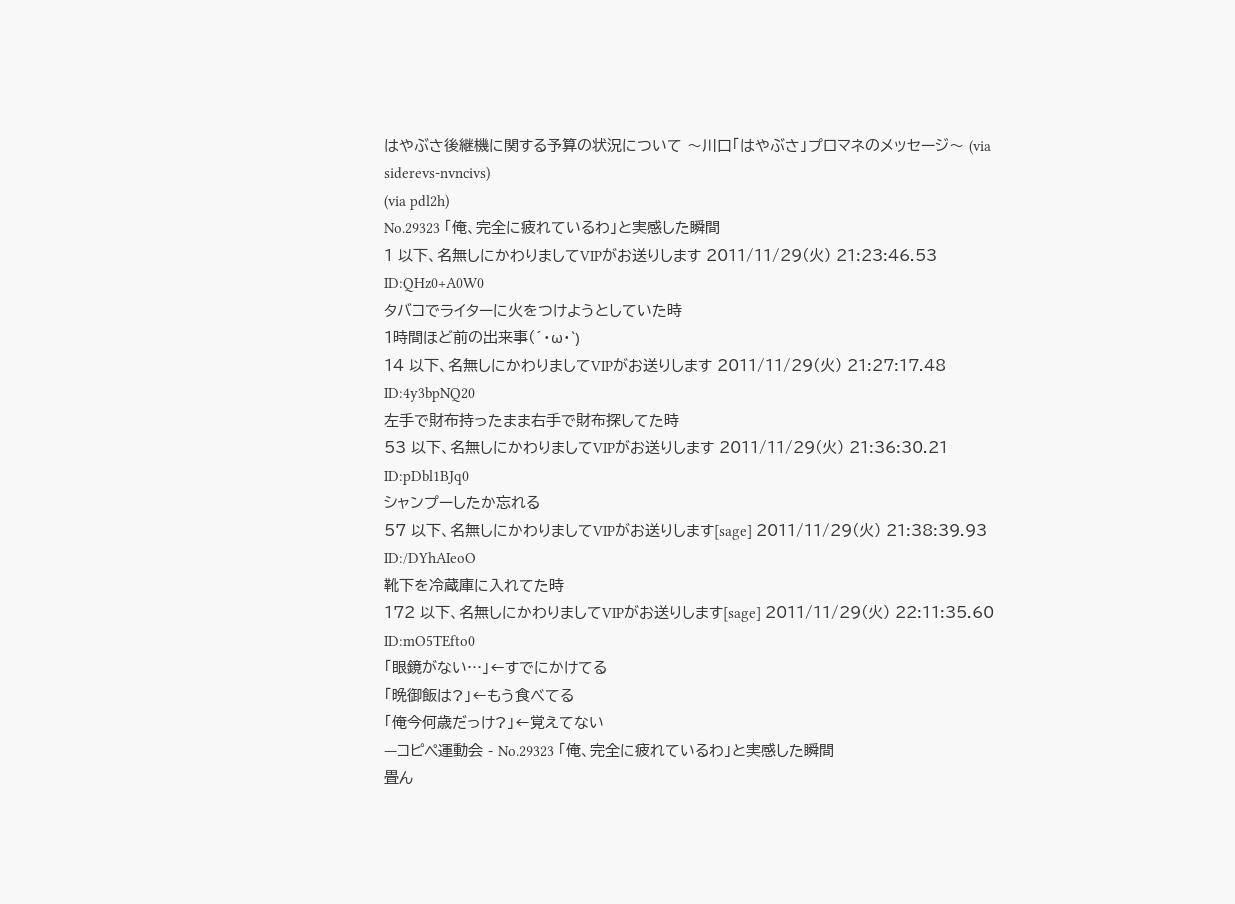はやぶさ後継機に関する予算の状況について 〜川口「はやぶさ」プロマネのメッセージ〜 (via siderevs-nvncivs)
(via pdl2h)
No.29323 「俺、完全に疲れているわ」と実感した瞬間
1 以下、名無しにかわりましてVIPがお送りします 2011/11/29(火) 21:23:46.53 ID:QHz0+A0W0
タバコでライターに火をつけようとしていた時
1時間ほど前の出来事(´・ω・`)
14 以下、名無しにかわりましてVIPがお送りします 2011/11/29(火) 21:27:17.48 ID:4y3bpNQ20
左手で財布持ったまま右手で財布探してた時
53 以下、名無しにかわりましてVIPがお送りします 2011/11/29(火) 21:36:30.21 ID:pDbl1BJq0
シャンプーしたか忘れる
57 以下、名無しにかわりましてVIPがお送りします[sage] 2011/11/29(火) 21:38:39.93 ID:/DYhAIeoO
靴下を冷蔵庫に入れてた時
172 以下、名無しにかわりましてVIPがお送りします[sage] 2011/11/29(火) 22:11:35.60 ID:mO5TEfto0
「眼鏡がない…」←すでにかけてる
「晩御飯は?」←もう食べてる
「俺今何歳だっけ?」←覚えてない
—コピペ運動会 - No.29323 「俺、完全に疲れているわ」と実感した瞬間
畳ん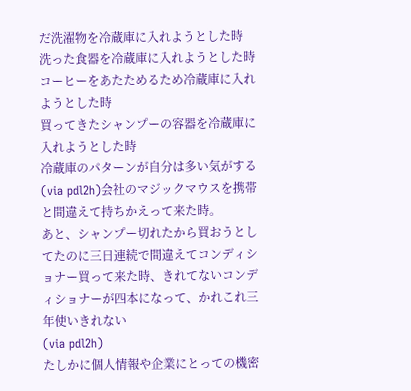だ洗濯物を冷蔵庫に入れようとした時
洗った食器を冷蔵庫に入れようとした時
コーヒーをあたためるため冷蔵庫に入れようとした時
買ってきたシャンプーの容器を冷蔵庫に入れようとした時
冷蔵庫のパターンが自分は多い気がする
(via pdl2h)会社のマジックマウスを携帯と間違えて持ちかえって来た時。
あと、シャンプー切れたから買おうとしてたのに三日連続で間違えてコンディショナー買って来た時、きれてないコンディショナーが四本になって、かれこれ三年使いきれない
(via pdl2h)
たしかに個人情報や企業にとっての機密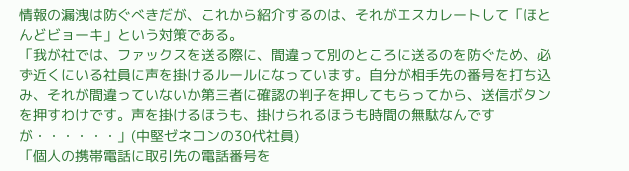情報の漏洩は防ぐべきだが、これから紹介するのは、それがエスカレートして「ほとんどビョーキ」という対策である。
「我が社では、ファックスを送る際に、間違って別のところに送るのを防ぐため、必ず近くにいる社員に声を掛けるルールになっています。自分が相手先の番号を打ち込み、それが間違っていないか第三者に確認の判子を押してもらってから、送信ボタンを押すわけです。声を掛けるほうも、掛けられるほうも時間の無駄なんですが・・・・・・」(中堅ゼネコンの30代社員)
「個人の携帯電話に取引先の電話番号を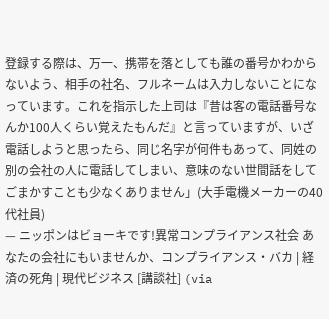登録する際は、万一、携帯を落としても誰の番号かわからないよう、相手の社名、フルネームは入力しないことになっています。これを指示した上司は『昔は客の電話番号なんか100人くらい覚えたもんだ』と言っていますが、いざ電話しようと思ったら、同じ名字が何件もあって、同姓の別の会社の人に電話してしまい、意味のない世間話をしてごまかすことも少なくありません」(大手電機メーカーの40代社員)
— ニッポンはビョーキです!異常コンプライアンス社会 あなたの会社にもいませんか、コンプライアンス・バカ | 経済の死角 | 現代ビジネス [講談社] (via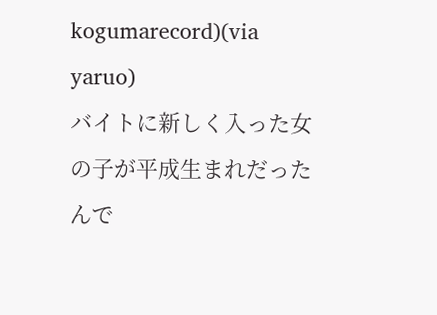kogumarecord)(via yaruo)
バイトに新しく入った女の子が平成生まれだったんで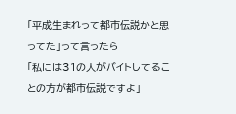「平成生まれって都市伝説かと思ってた」って言ったら
「私には31の人がバイトしてることの方が都市伝説ですよ」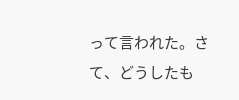って言われた。さて、どうしたも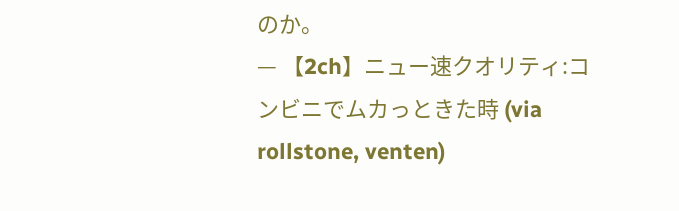のか。
— 【2ch】ニュー速クオリティ:コンビニでムカっときた時 (via rollstone, venten)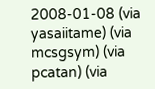2008-01-08 (via yasaiitame) (via mcsgsym) (via pcatan) (via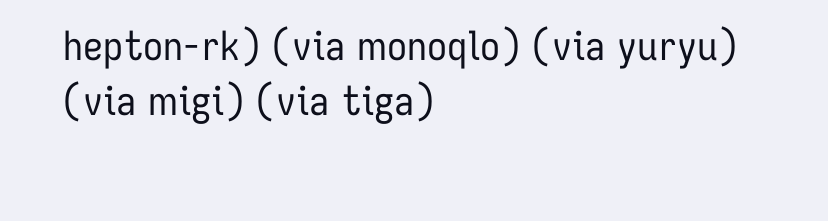hepton-rk) (via monoqlo) (via yuryu) (via migi) (via tiga)